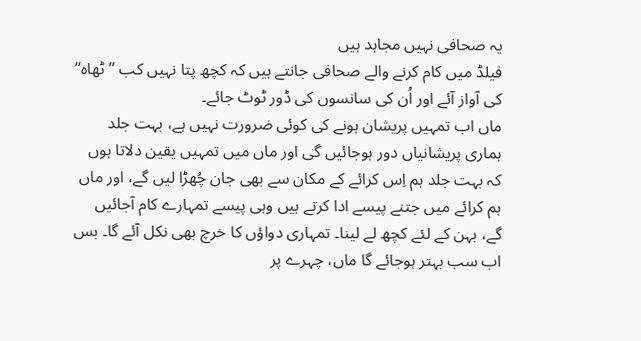یہ صحافی نہیں مجاہد ہیں
فیلڈ میں کام کرنے والے صحافی جانتے ہیں کہ کچھ پتا نہیں کب ’’ٹھاہ‘‘ کی آواز آئے اور اُن کی سانسوں کی ڈور ٹوٹ جائے۔
ماں اب تمہیں پریشان ہونے کی کوئی ضرورت نہیں ہے، بہت جلد ہماری پریشانیاں دور ہوجائیں گی اور ماں میں تمہیں یقین دلاتا ہوں کہ بہت جلد ہم اِس کرائے کے مکان سے بھی جان چُھڑا لیں گے، اور ماں ہم کرائے میں جتنے پیسے ادا کرتے ہیں وہی پیسے تمہارے کام آجائیں گے، بہن کے لئے کچھ لے لینا۔ تمہاری دواؤں کا خرچ بھی نکل آئے گا۔ بس اب سب بہتر ہوجائے گا ماں، چہرے پر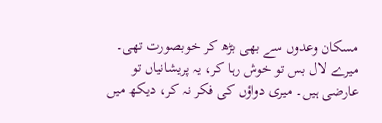مسکان وعدوں سے بھی بڑھ کر خوبصورت تھی۔ میرے لال بس تو خوش رہا کر، یہ پریشانیاں تو عارضی ہیں۔ میری دواؤں کی فکر نہ کر، دیکھ میں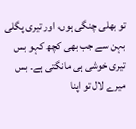تو بھلی چنگی ہوں، اور تیری پگلی بہن سے جب بھی کچھ کہو بس تیری خوشی ہی مانگتی ہے۔ بس میرے لال تو اپنا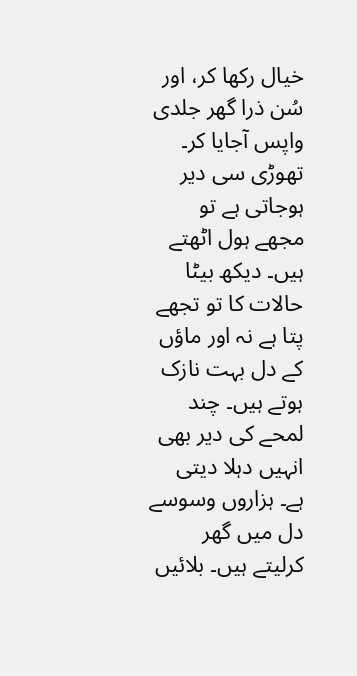خیال رکھا کر، اور سُن ذرا گھر جلدی واپس آجایا کر۔ تھوڑی سی دیر ہوجاتی ہے تو مجھے ہول اٹھتے ہیں۔ دیکھ بیٹا حالات کا تو تجھے پتا ہے نہ اور ماؤں کے دل بہت نازک ہوتے ہیں۔ چند لمحے کی دیر بھی انہیں دہلا دیتی ہے۔ ہزاروں وسوسے دل میں گھر کرلیتے ہیں۔ بلائیں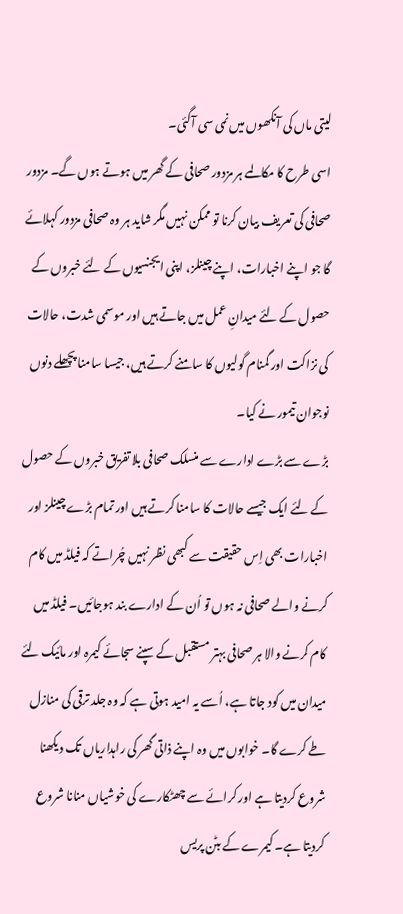لیتی ماں کی آنکھوں میں نمی سی آگئی۔
اسی طرح کا مکالمے ہر مزدور صحافی کے گھر میں ہوتے ہوں گے۔ مزدور صحافی کی تعریف بیان کرنا تو ممکن نہیں مگر شاید ہر وہ صحافی مزدور کہلائے گا جو اپنے اخبارات، اپنے چینلز، اپنی ایجنسیوں کے لئے خبروں کے حصول کے لئے میدانِ عمل میں جاتے ہیں اور موسمی شدت، حالات کی نزاکت اور گمنام گولیوں کا سامنے کرتے ہیں، جیسا سامنا پچھلے دنوں نوجوان تیمور نے کیا۔
بڑے سے بڑے ادارے سے منسلک صحافی بلا تفریق خبروں کے حصول کے لئے ایک جیسے حالات کا سامنا کرتے ہیں اور تمام بڑے چینلز اور اخبارات بھی اِس حقیقت سے کبھی نظر نہیں چُراتے کہ فیلڈ میں کام کرنے والے صحافی نہ ہوں تو اُن کے ادارے بند ہوجائیں۔ فیلڈ میں کام کرنے والا ہر صحافی بہتر مستقبل کے سپنے سجائے کیمرہ اور مائیک لئے میدان میں کود جاتا ہے، اُسے یہ امید ہوتی ہے کہ وہ جلد ترقی کی منازل طے کرے گا۔ خوابوں میں وہ اپنے ذاتی گھر کی راہداریاں تک دیکھنا شروع کردیتا ہے اور کرائے سے چھٹکارے کی خوشیاں منانا شروع کردیتا ہے۔ کیمرے کے بٹن پریس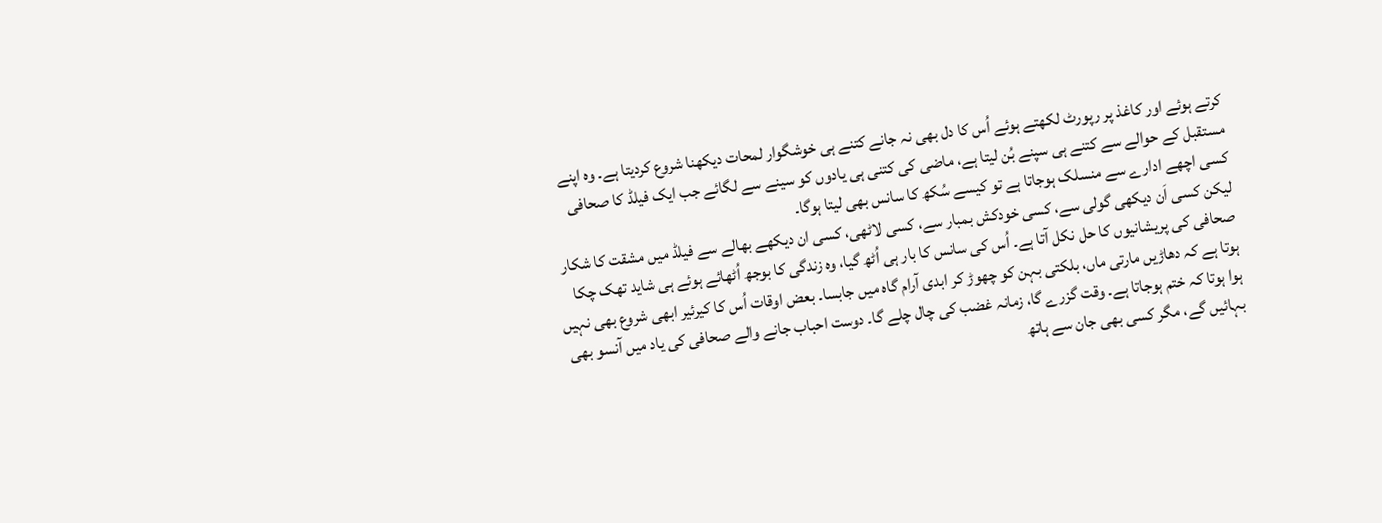کرتے ہوئے اور کاغذ پر رپورٹ لکھتے ہوئے اُس کا دل بھی نہ جانے کتنے ہی خوشگوار لمحات دیکھنا شروع کردیتا ہے۔ وہ اپنے مستقبل کے حوالے سے کتنے ہی سپنے بُن لیتا ہے، ماضی کی کتنی ہی یادوں کو سینے سے لگائے جب ایک فیلڈ کا صحافی کسی اچھے ادارے سے منسلک ہوجاتا ہے تو کیسے سُکھ کا سانس بھی لیتا ہوگا۔
لیکن کسی اَن دیکھی گولی سے، کسی خودکش بمبار سے، کسی لاٹھی، کسی ان دیکھے بھالے سے فیلڈ میں مشقت کا شکار صحافی کی پریشانیوں کا حل نکل آتا ہے۔ اُس کی سانس کا بار ہی اُٹھ گیا، وہ زندگی کا بوجھ اُٹھائے ہوئے ہی شاید تھک چکا ہوتا ہے کہ دھاڑیں مارتی ماں، بلکتی بہن کو چھوڑ کر ابدی آرام گاہ میں جابسا۔ بعض اوقات اُس کا کیرئیر ابھی شروع بھی نہیں ہوا ہوتا کہ ختم ہوجاتا ہے۔ وقت گزرے گا، زمانہ غضب کی چال چلے گا۔ دوست احباب جانے والے صحافی کی یاد میں آنسو بھی بہائیں گے، مگر کسی بھی جان سے ہاتھ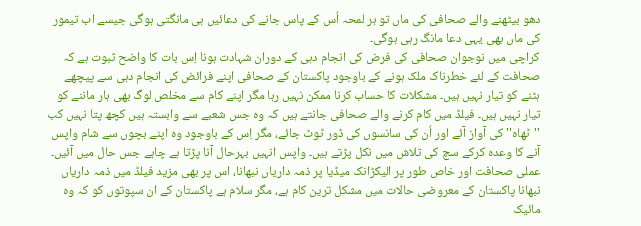دھو بیٹھنے والے صحافی کی ماں تو ہر لمحہ اُس کے پاس جانے کی دعائیں ہی مانگتی ہوگی جیسے اب تیمور کی ماں بھی یہی دعا مانگ رہی ہوگی۔
کراچی میں نوجوان صحافی کی فرض کی انجام دہی کے دوران شہادت ہونا اِس بات کا واضح ثبوت ہے کہ صحافت کے لئے خطرناک ملک ہونے کے باوجود پاکستان کے صحافی اپنے فرائض کی انجام دہی سے پیچھے ہٹنے کو تیار نہیں ہیں۔ مشکلات کا حساب کرنا ممکن نہیں رہا مگر اپنے کام سے مخلص لوگ بھی ہار ماننے کو تیار نہیں ہیں۔ فیلڈ میں کام کرنے والے صحافی جانتے ہیں کہ وہ جس شعبے سے وابستہ ہیں کچھ پتا نہیں کب ''ٹھاہ'' کی آواز آئے اور اُن کی سانسوں کی ڈور ٹوٹ جائے، مگر اِس کے باوجود وہ اپنے بچوں سے شام واپس آنے کا وعدہ کرکے سچ کی تلاش میں نکل پڑتے ہیں۔ واپس انہیں بہرحال آنا پڑتا ہے چاہے جس حال میں آئیں۔
عملی صحافت اور خاص طور پر الیکڑانک میڈیا پر ذمہ داریاں نبھانا، اس پر بھی مزید فیلڈ میں ذمہ داریاں نبھانا پاکستان کے معروضی حالات میں مشکل ترین کام ہے، مگر سلام ہے پاکستان کے ان سپوتوں کو کہ وہ مائیک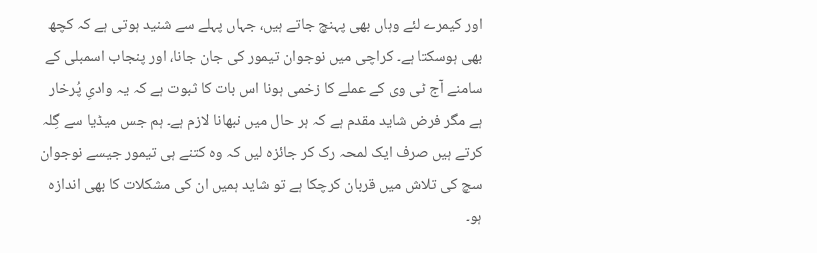اور کیمرے لئے وہاں بھی پہنچ جاتے ہیں، جہاں پہلے سے شنید ہوتی ہے کہ کچھ بھی ہوسکتا ہے۔ کراچی میں نوجوان تیمور کی جان جانا، اور پنجاب اسمبلی کے سامنے آج ٹی وی کے عملے کا زخمی ہونا اس بات کا ثبوت ہے کہ یہ وادیِ پُرخار ہے مگر فرض شاید مقدم ہے کہ ہر حال میں نبھانا لازم ہے۔ ہم جس میڈیا سے گِلہ کرتے ہیں صرف ایک لمحہ رک کر جائزہ لیں کہ وہ کتنے ہی تیمور جیسے نوجوان سچ کی تلاش میں قربان کرچکا ہے تو شاید ہمیں ان کی مشکلات کا بھی اندازہ ہو۔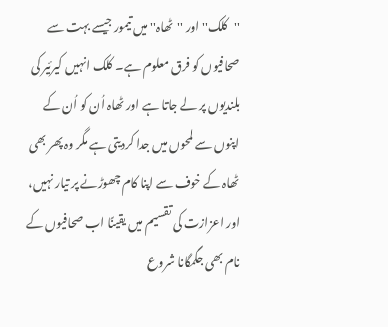''کلک'' اور ''ٹھاہ'' میں تیمور جیسے بہت سے صحافیوں کو فرق معلوم ہے۔ کلک انہیں کیرئیر کی بلندیوں پر لے جاتا ہے اور ٹھاہ اُن کو اُن کے اپنوں سے لمحوں میں جدا کردیتی ہے مگر وہ پھر بھی ٹھاہ کے خوف سے اپنا کام چھوڑنے پر تیار نہیں، اور اعزازت کی تقسیم میں یقینًا اب صحافیوں کے نام بھی جگمگانا شروع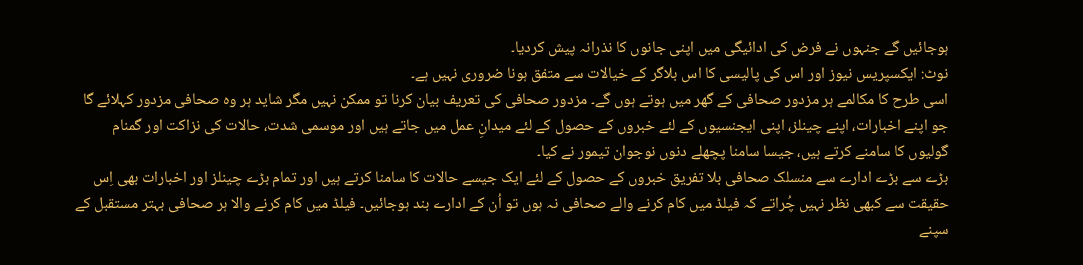ہوجائیں گے جنہوں نے فرض کی ادائیگی میں اپنی جانوں کا نذرانہ پیش کردیا۔
نوٹ: ایکسپریس نیوز اور اس کی پالیسی کا اس بلاگر کے خیالات سے متفق ہونا ضروری نہیں ہے۔
اسی طرح کا مکالمے ہر مزدور صحافی کے گھر میں ہوتے ہوں گے۔ مزدور صحافی کی تعریف بیان کرنا تو ممکن نہیں مگر شاید ہر وہ صحافی مزدور کہلائے گا جو اپنے اخبارات، اپنے چینلز، اپنی ایجنسیوں کے لئے خبروں کے حصول کے لئے میدانِ عمل میں جاتے ہیں اور موسمی شدت، حالات کی نزاکت اور گمنام گولیوں کا سامنے کرتے ہیں، جیسا سامنا پچھلے دنوں نوجوان تیمور نے کیا۔
بڑے سے بڑے ادارے سے منسلک صحافی بلا تفریق خبروں کے حصول کے لئے ایک جیسے حالات کا سامنا کرتے ہیں اور تمام بڑے چینلز اور اخبارات بھی اِس حقیقت سے کبھی نظر نہیں چُراتے کہ فیلڈ میں کام کرنے والے صحافی نہ ہوں تو اُن کے ادارے بند ہوجائیں۔ فیلڈ میں کام کرنے والا ہر صحافی بہتر مستقبل کے سپنے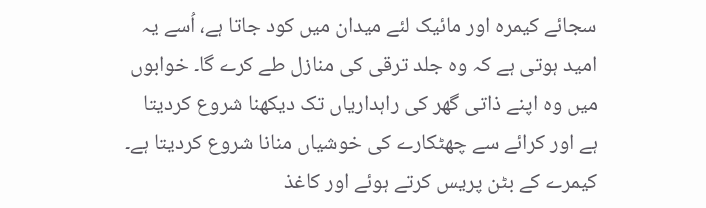سجائے کیمرہ اور مائیک لئے میدان میں کود جاتا ہے، اُسے یہ امید ہوتی ہے کہ وہ جلد ترقی کی منازل طے کرے گا۔ خوابوں میں وہ اپنے ذاتی گھر کی راہداریاں تک دیکھنا شروع کردیتا ہے اور کرائے سے چھٹکارے کی خوشیاں منانا شروع کردیتا ہے۔ کیمرے کے بٹن پریس کرتے ہوئے اور کاغذ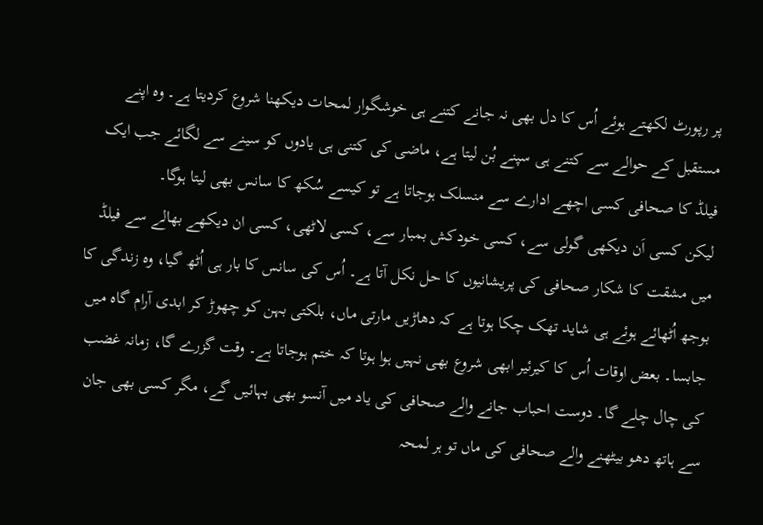پر رپورٹ لکھتے ہوئے اُس کا دل بھی نہ جانے کتنے ہی خوشگوار لمحات دیکھنا شروع کردیتا ہے۔ وہ اپنے مستقبل کے حوالے سے کتنے ہی سپنے بُن لیتا ہے، ماضی کی کتنی ہی یادوں کو سینے سے لگائے جب ایک فیلڈ کا صحافی کسی اچھے ادارے سے منسلک ہوجاتا ہے تو کیسے سُکھ کا سانس بھی لیتا ہوگا۔
لیکن کسی اَن دیکھی گولی سے، کسی خودکش بمبار سے، کسی لاٹھی، کسی ان دیکھے بھالے سے فیلڈ میں مشقت کا شکار صحافی کی پریشانیوں کا حل نکل آتا ہے۔ اُس کی سانس کا بار ہی اُٹھ گیا، وہ زندگی کا بوجھ اُٹھائے ہوئے ہی شاید تھک چکا ہوتا ہے کہ دھاڑیں مارتی ماں، بلکتی بہن کو چھوڑ کر ابدی آرام گاہ میں جابسا۔ بعض اوقات اُس کا کیرئیر ابھی شروع بھی نہیں ہوا ہوتا کہ ختم ہوجاتا ہے۔ وقت گزرے گا، زمانہ غضب کی چال چلے گا۔ دوست احباب جانے والے صحافی کی یاد میں آنسو بھی بہائیں گے، مگر کسی بھی جان سے ہاتھ دھو بیٹھنے والے صحافی کی ماں تو ہر لمحہ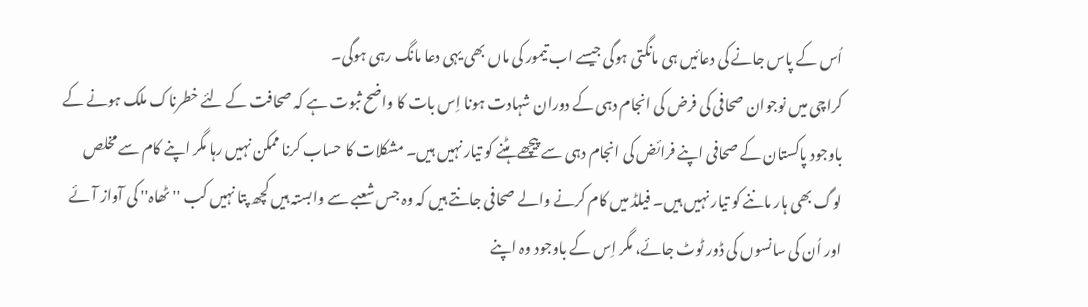اُس کے پاس جانے کی دعائیں ہی مانگتی ہوگی جیسے اب تیمور کی ماں بھی یہی دعا مانگ رہی ہوگی۔
کراچی میں نوجوان صحافی کی فرض کی انجام دہی کے دوران شہادت ہونا اِس بات کا واضح ثبوت ہے کہ صحافت کے لئے خطرناک ملک ہونے کے باوجود پاکستان کے صحافی اپنے فرائض کی انجام دہی سے پیچھے ہٹنے کو تیار نہیں ہیں۔ مشکلات کا حساب کرنا ممکن نہیں رہا مگر اپنے کام سے مخلص لوگ بھی ہار ماننے کو تیار نہیں ہیں۔ فیلڈ میں کام کرنے والے صحافی جانتے ہیں کہ وہ جس شعبے سے وابستہ ہیں کچھ پتا نہیں کب ''ٹھاہ'' کی آواز آئے اور اُن کی سانسوں کی ڈور ٹوٹ جائے، مگر اِس کے باوجود وہ اپنے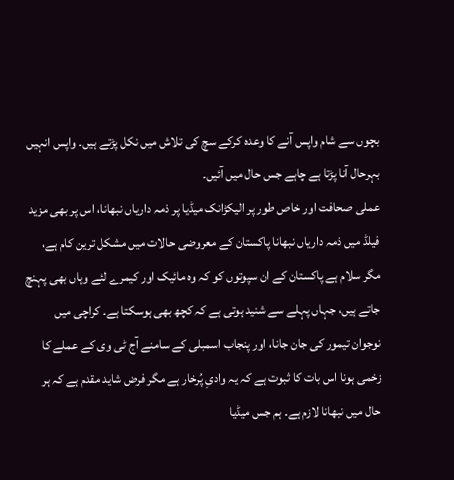بچوں سے شام واپس آنے کا وعدہ کرکے سچ کی تلاش میں نکل پڑتے ہیں۔ واپس انہیں بہرحال آنا پڑتا ہے چاہے جس حال میں آئیں۔
عملی صحافت اور خاص طور پر الیکڑانک میڈیا پر ذمہ داریاں نبھانا، اس پر بھی مزید فیلڈ میں ذمہ داریاں نبھانا پاکستان کے معروضی حالات میں مشکل ترین کام ہے، مگر سلام ہے پاکستان کے ان سپوتوں کو کہ وہ مائیک اور کیمرے لئے وہاں بھی پہنچ جاتے ہیں، جہاں پہلے سے شنید ہوتی ہے کہ کچھ بھی ہوسکتا ہے۔ کراچی میں نوجوان تیمور کی جان جانا، اور پنجاب اسمبلی کے سامنے آج ٹی وی کے عملے کا زخمی ہونا اس بات کا ثبوت ہے کہ یہ وادیِ پُرخار ہے مگر فرض شاید مقدم ہے کہ ہر حال میں نبھانا لازم ہے۔ ہم جس میڈیا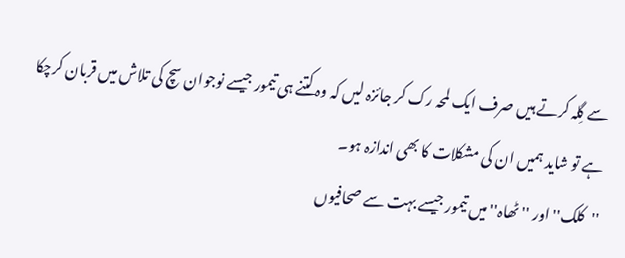سے گِلہ کرتے ہیں صرف ایک لمحہ رک کر جائزہ لیں کہ وہ کتنے ہی تیمور جیسے نوجوان سچ کی تلاش میں قربان کرچکا ہے تو شاید ہمیں ان کی مشکلات کا بھی اندازہ ہو۔
''کلک'' اور ''ٹھاہ'' میں تیمور جیسے بہت سے صحافیوں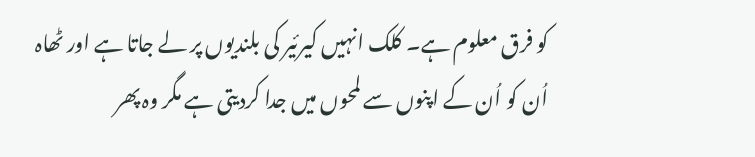کو فرق معلوم ہے۔ کلک انہیں کیرئیر کی بلندیوں پر لے جاتا ہے اور ٹھاہ اُن کو اُن کے اپنوں سے لمحوں میں جدا کردیتی ہے مگر وہ پھر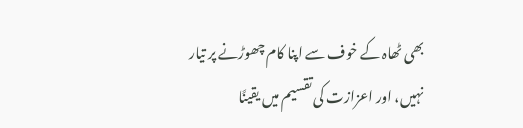بھی ٹھاہ کے خوف سے اپنا کام چھوڑنے پر تیار نہیں، اور اعزازت کی تقسیم میں یقینًا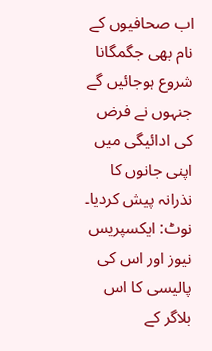اب صحافیوں کے نام بھی جگمگانا شروع ہوجائیں گے جنہوں نے فرض کی ادائیگی میں اپنی جانوں کا نذرانہ پیش کردیا۔
نوٹ: ایکسپریس نیوز اور اس کی پالیسی کا اس بلاگر کے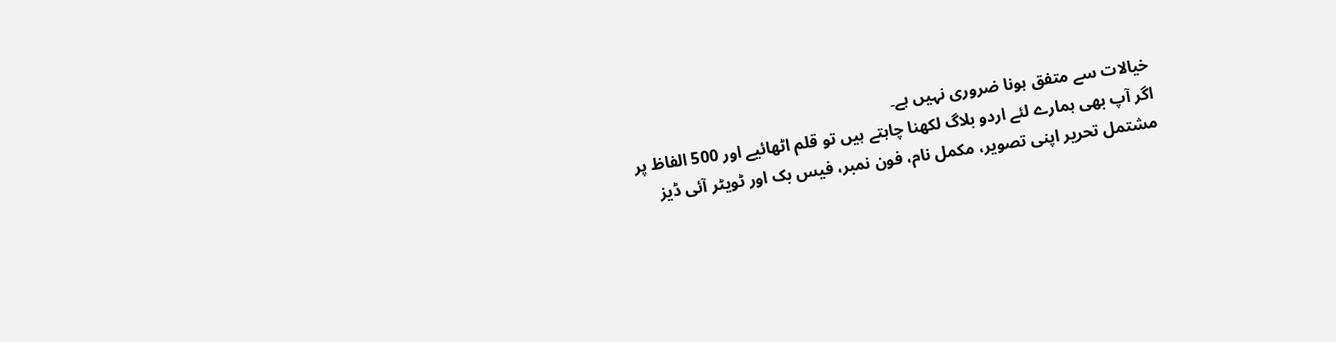خیالات سے متفق ہونا ضروری نہیں ہے۔
اگر آپ بھی ہمارے لئے اردو بلاگ لکھنا چاہتے ہیں تو قلم اٹھائیے اور 500 الفاظ پر مشتمل تحریر اپنی تصویر، مکمل نام، فون نمبر، فیس بک اور ٹویٹر آئی ڈیز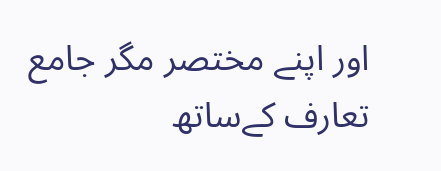اور اپنے مختصر مگر جامع تعارف کےساتھ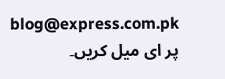blog@express.com.pk پر ای میل کریں۔